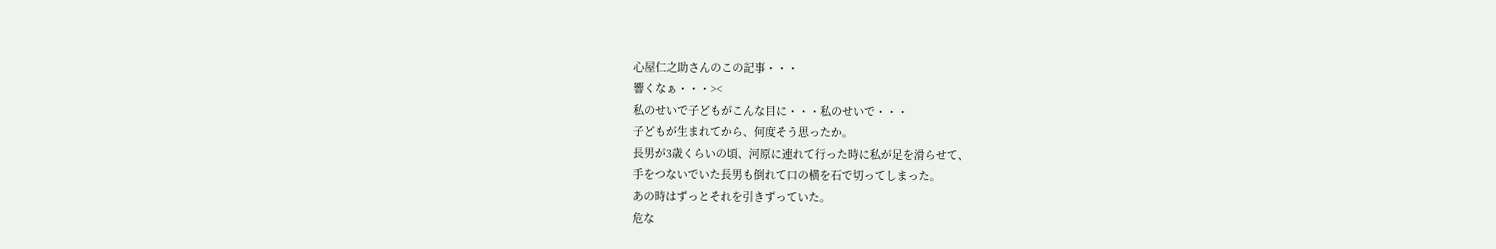心屋仁之助さんのこの記事・・・
響くなぁ・・・><
私のせいで子どもがこんな目に・・・私のせいで・・・
子どもが生まれてから、何度そう思ったか。
長男が3歳くらいの頃、河原に連れて行った時に私が足を滑らせて、
手をつないでいた長男も倒れて口の横を石で切ってしまった。
あの時はずっとそれを引きずっていた。
危な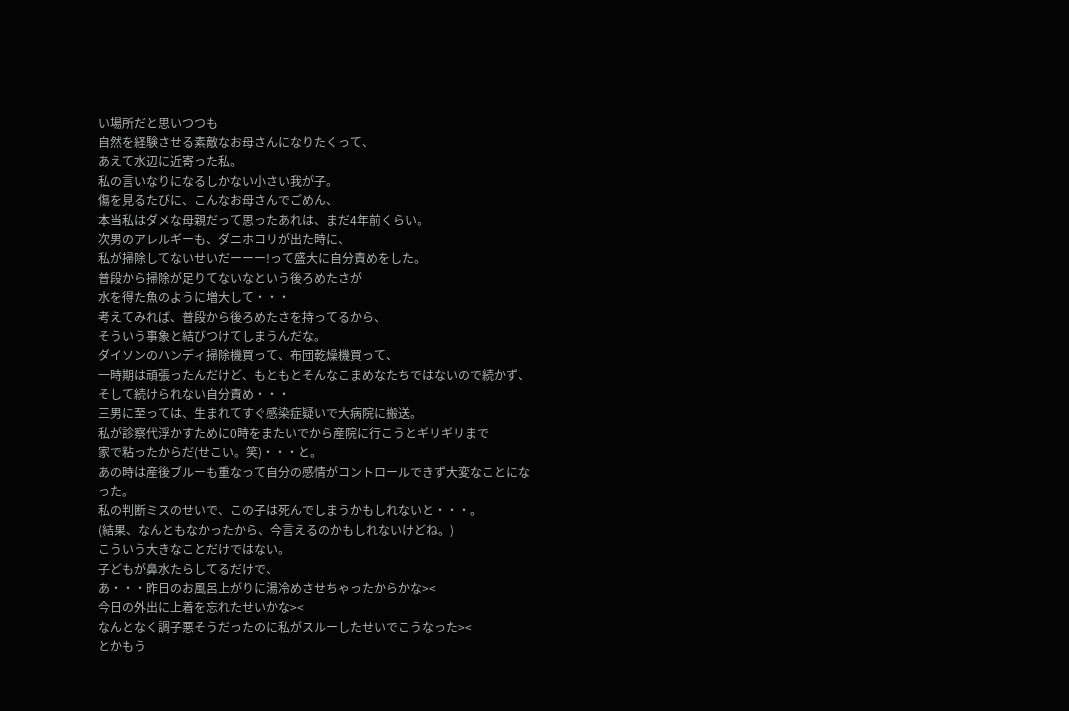い場所だと思いつつも
自然を経験させる素敵なお母さんになりたくって、
あえて水辺に近寄った私。
私の言いなりになるしかない小さい我が子。
傷を見るたびに、こんなお母さんでごめん、
本当私はダメな母親だって思ったあれは、まだ4年前くらい。
次男のアレルギーも、ダニホコリが出た時に、
私が掃除してないせいだーーー!って盛大に自分責めをした。
普段から掃除が足りてないなという後ろめたさが
水を得た魚のように増大して・・・
考えてみれば、普段から後ろめたさを持ってるから、
そういう事象と結びつけてしまうんだな。
ダイソンのハンディ掃除機買って、布団乾燥機買って、
一時期は頑張ったんだけど、もともとそんなこまめなたちではないので続かず、
そして続けられない自分責め・・・
三男に至っては、生まれてすぐ感染症疑いで大病院に搬送。
私が診察代浮かすために0時をまたいでから産院に行こうとギリギリまで
家で粘ったからだ(せこい。笑)・・・と。
あの時は産後ブルーも重なって自分の感情がコントロールできず大変なことになった。
私の判断ミスのせいで、この子は死んでしまうかもしれないと・・・。
(結果、なんともなかったから、今言えるのかもしれないけどね。)
こういう大きなことだけではない。
子どもが鼻水たらしてるだけで、
あ・・・昨日のお風呂上がりに湯冷めさせちゃったからかな><
今日の外出に上着を忘れたせいかな><
なんとなく調子悪そうだったのに私がスルーしたせいでこうなった><
とかもう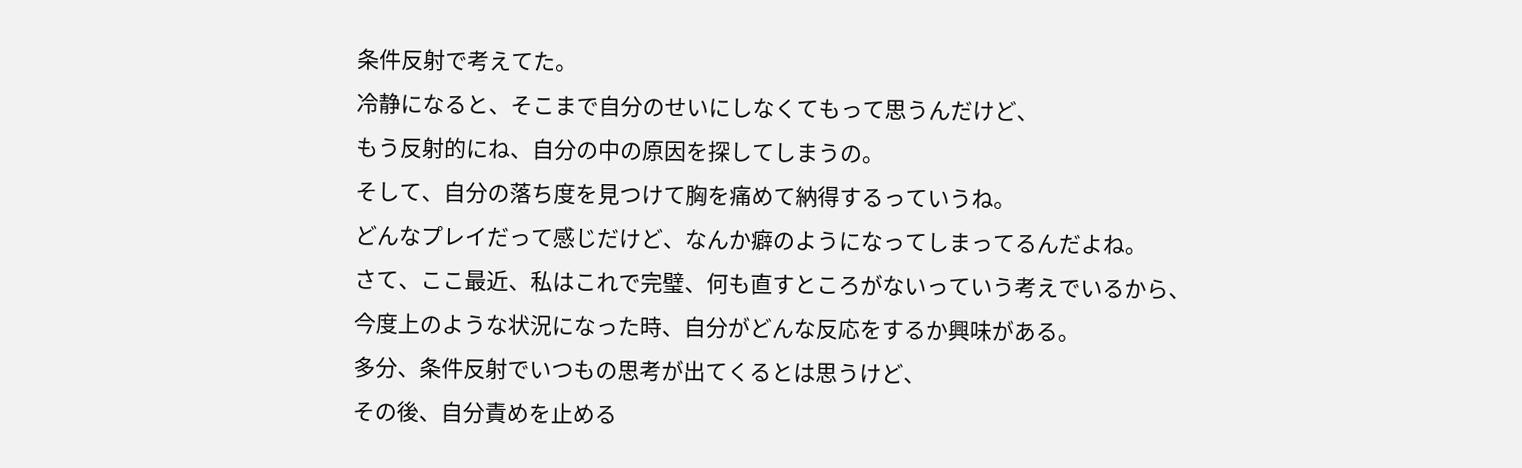条件反射で考えてた。
冷静になると、そこまで自分のせいにしなくてもって思うんだけど、
もう反射的にね、自分の中の原因を探してしまうの。
そして、自分の落ち度を見つけて胸を痛めて納得するっていうね。
どんなプレイだって感じだけど、なんか癖のようになってしまってるんだよね。
さて、ここ最近、私はこれで完璧、何も直すところがないっていう考えでいるから、
今度上のような状況になった時、自分がどんな反応をするか興味がある。
多分、条件反射でいつもの思考が出てくるとは思うけど、
その後、自分責めを止める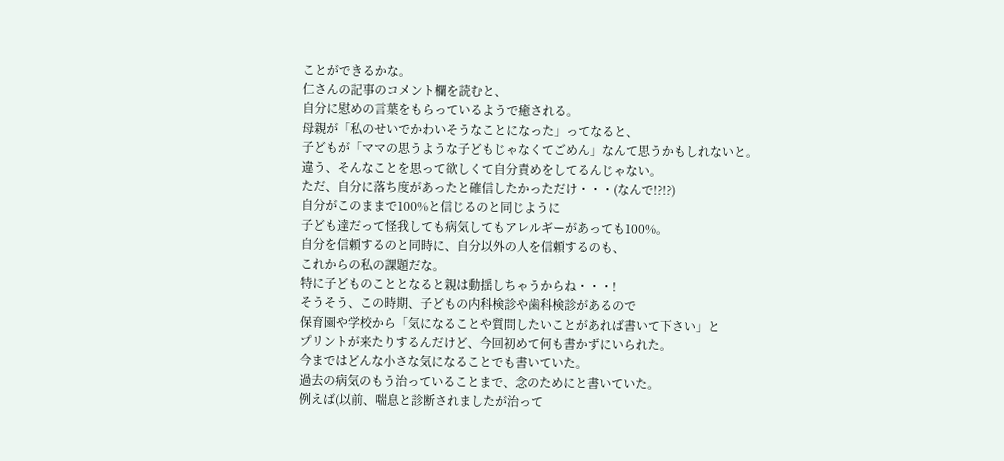ことができるかな。
仁さんの記事のコメント欄を読むと、
自分に慰めの言葉をもらっているようで癒される。
母親が「私のせいでかわいそうなことになった」ってなると、
子どもが「ママの思うような子どもじゃなくてごめん」なんて思うかもしれないと。
違う、そんなことを思って欲しくて自分責めをしてるんじゃない。
ただ、自分に落ち度があったと確信したかっただけ・・・(なんで!?!?)
自分がこのままで100%と信じるのと同じように
子ども達だって怪我しても病気してもアレルギーがあっても100%。
自分を信頼するのと同時に、自分以外の人を信頼するのも、
これからの私の課題だな。
特に子どものこととなると親は動揺しちゃうからね・・・!
そうそう、この時期、子どもの内科検診や歯科検診があるので
保育園や学校から「気になることや質問したいことがあれば書いて下さい」と
プリントが来たりするんだけど、今回初めて何も書かずにいられた。
今まではどんな小さな気になることでも書いていた。
過去の病気のもう治っていることまで、念のためにと書いていた。
例えば(以前、喘息と診断されましたが治って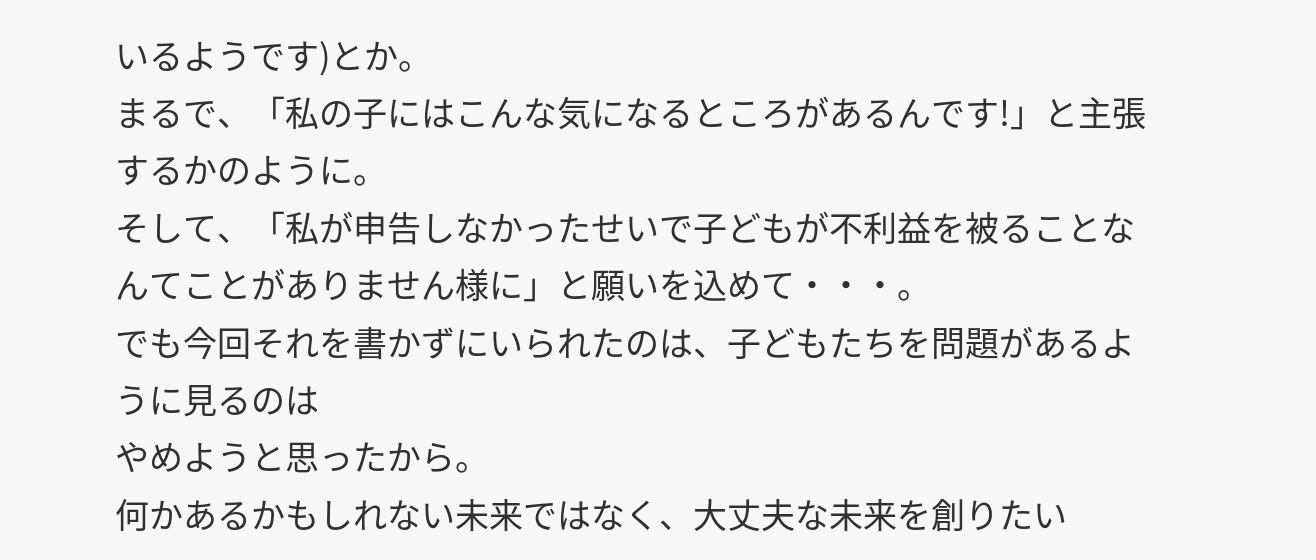いるようです)とか。
まるで、「私の子にはこんな気になるところがあるんです!」と主張するかのように。
そして、「私が申告しなかったせいで子どもが不利益を被ることなんてことがありません様に」と願いを込めて・・・。
でも今回それを書かずにいられたのは、子どもたちを問題があるように見るのは
やめようと思ったから。
何かあるかもしれない未来ではなく、大丈夫な未来を創りたい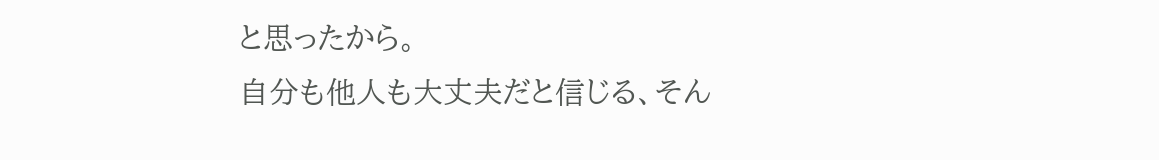と思ったから。
自分も他人も大丈夫だと信じる、そん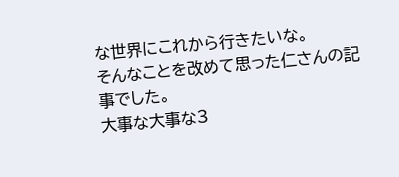な世界にこれから行きたいな。
そんなことを改めて思った仁さんの記事でした。
大事な大事な3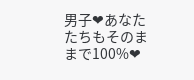男子❤あなたたちもそのままで100%❤